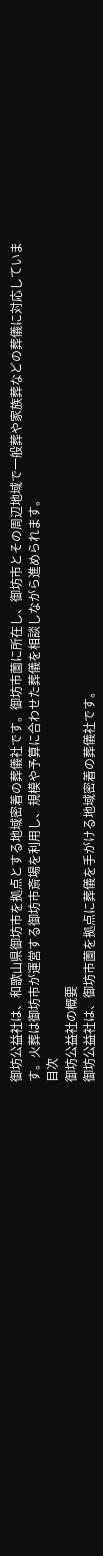御坊公益社は、和歌山県御坊市を拠点とする地域密着の葬儀社です。御坊市薗に所在し、御坊市とその周辺地域で一般葬や家族葬などの葬儀に対応しています。火葬は御坊市が運営する御坊市斎場を利用し、規模や予算に合わせた葬儀を相談しながら進められます。
目次
御坊公益社の概要
御坊公益社は、御坊市薗を拠点に葬儀を手がける地域密着の葬儀社です。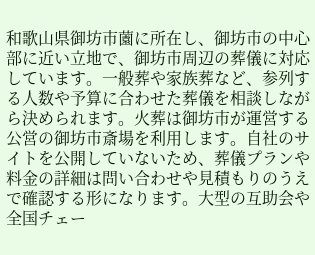和歌山県御坊市薗に所在し、御坊市の中心部に近い立地で、御坊市周辺の葬儀に対応しています。一般葬や家族葬など、参列する人数や予算に合わせた葬儀を相談しながら決められます。火葬は御坊市が運営する公営の御坊市斎場を利用します。自社のサイトを公開していないため、葬儀プランや料金の詳細は問い合わせや見積もりのうえで確認する形になります。大型の互助会や全国チェー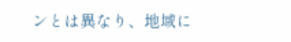ンとは異なり、地域に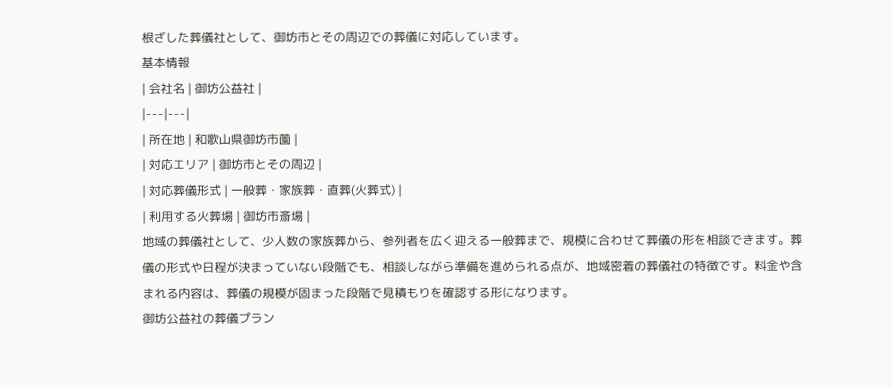根ざした葬儀社として、御坊市とその周辺での葬儀に対応しています。
基本情報
| 会社名 | 御坊公益社 |
|---|---|
| 所在地 | 和歌山県御坊市薗 |
| 対応エリア | 御坊市とその周辺 |
| 対応葬儀形式 | 一般葬・家族葬・直葬(火葬式) |
| 利用する火葬場 | 御坊市斎場 |
地域の葬儀社として、少人数の家族葬から、参列者を広く迎える一般葬まで、規模に合わせて葬儀の形を相談できます。葬儀の形式や日程が決まっていない段階でも、相談しながら準備を進められる点が、地域密着の葬儀社の特徴です。料金や含まれる内容は、葬儀の規模が固まった段階で見積もりを確認する形になります。
御坊公益社の葬儀プラン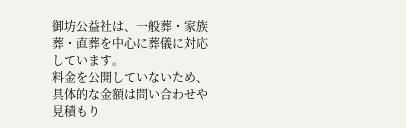御坊公益社は、一般葬・家族葬・直葬を中心に葬儀に対応しています。
料金を公開していないため、具体的な金額は問い合わせや見積もり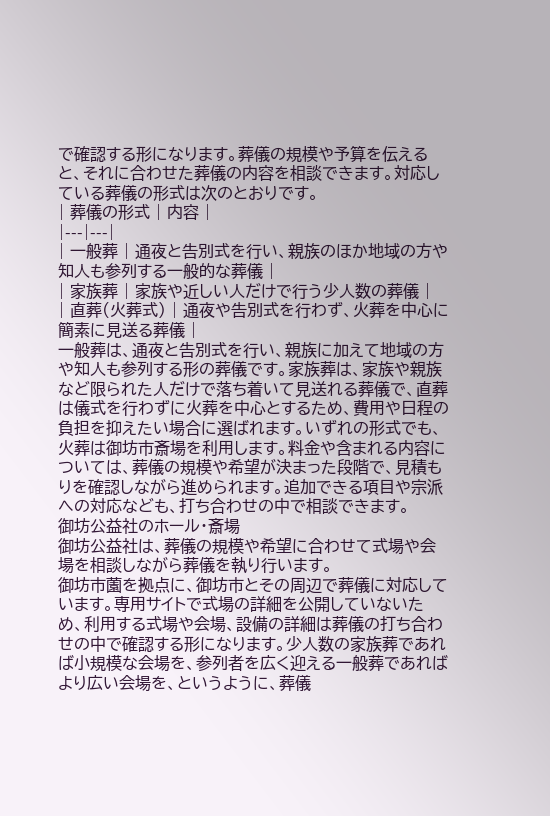で確認する形になります。葬儀の規模や予算を伝えると、それに合わせた葬儀の内容を相談できます。対応している葬儀の形式は次のとおりです。
| 葬儀の形式 | 内容 |
|---|---|
| 一般葬 | 通夜と告別式を行い、親族のほか地域の方や知人も参列する一般的な葬儀 |
| 家族葬 | 家族や近しい人だけで行う少人数の葬儀 |
| 直葬(火葬式) | 通夜や告別式を行わず、火葬を中心に簡素に見送る葬儀 |
一般葬は、通夜と告別式を行い、親族に加えて地域の方や知人も参列する形の葬儀です。家族葬は、家族や親族など限られた人だけで落ち着いて見送れる葬儀で、直葬は儀式を行わずに火葬を中心とするため、費用や日程の負担を抑えたい場合に選ばれます。いずれの形式でも、火葬は御坊市斎場を利用します。料金や含まれる内容については、葬儀の規模や希望が決まった段階で、見積もりを確認しながら進められます。追加できる項目や宗派への対応なども、打ち合わせの中で相談できます。
御坊公益社のホール・斎場
御坊公益社は、葬儀の規模や希望に合わせて式場や会場を相談しながら葬儀を執り行います。
御坊市薗を拠点に、御坊市とその周辺で葬儀に対応しています。専用サイトで式場の詳細を公開していないため、利用する式場や会場、設備の詳細は葬儀の打ち合わせの中で確認する形になります。少人数の家族葬であれば小規模な会場を、参列者を広く迎える一般葬であればより広い会場を、というように、葬儀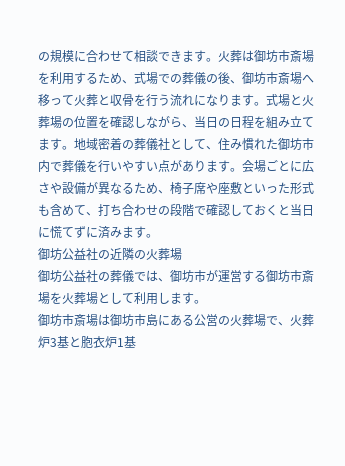の規模に合わせて相談できます。火葬は御坊市斎場を利用するため、式場での葬儀の後、御坊市斎場へ移って火葬と収骨を行う流れになります。式場と火葬場の位置を確認しながら、当日の日程を組み立てます。地域密着の葬儀社として、住み慣れた御坊市内で葬儀を行いやすい点があります。会場ごとに広さや設備が異なるため、椅子席や座敷といった形式も含めて、打ち合わせの段階で確認しておくと当日に慌てずに済みます。
御坊公益社の近隣の火葬場
御坊公益社の葬儀では、御坊市が運営する御坊市斎場を火葬場として利用します。
御坊市斎場は御坊市島にある公営の火葬場で、火葬炉3基と胞衣炉1基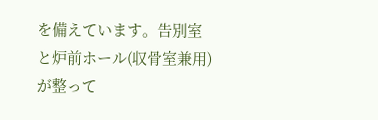を備えています。告別室と炉前ホール(収骨室兼用)が整って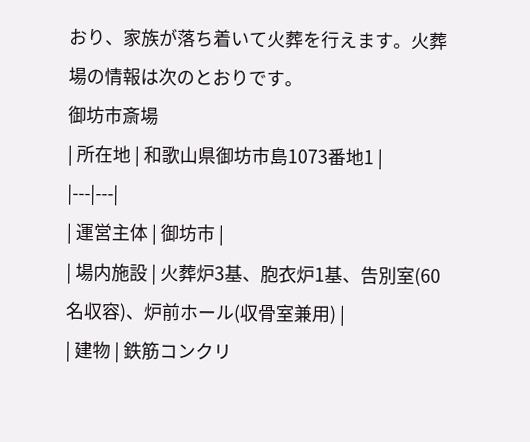おり、家族が落ち着いて火葬を行えます。火葬場の情報は次のとおりです。
御坊市斎場
| 所在地 | 和歌山県御坊市島1073番地1 |
|---|---|
| 運営主体 | 御坊市 |
| 場内施設 | 火葬炉3基、胞衣炉1基、告別室(60名収容)、炉前ホール(収骨室兼用) |
| 建物 | 鉄筋コンクリ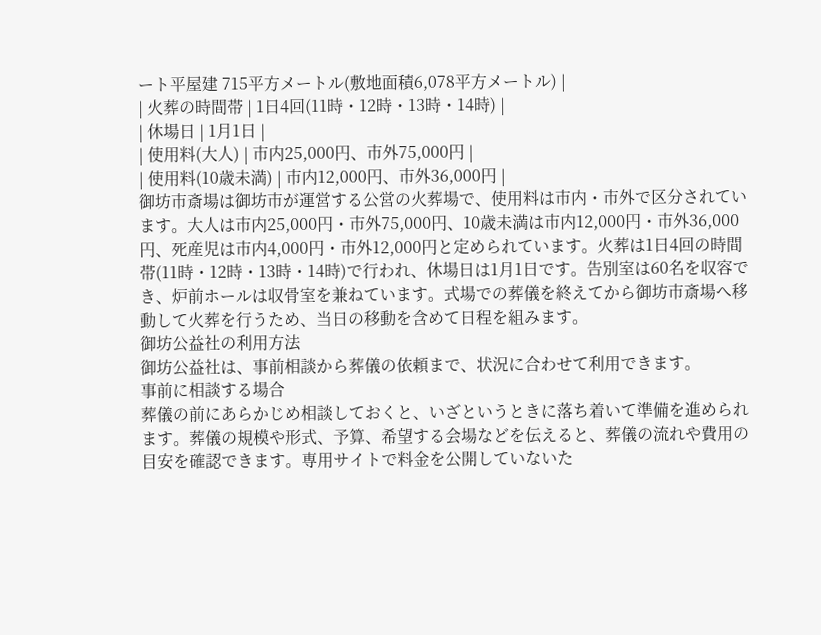ート平屋建 715平方メートル(敷地面積6,078平方メートル) |
| 火葬の時間帯 | 1日4回(11時・12時・13時・14時) |
| 休場日 | 1月1日 |
| 使用料(大人) | 市内25,000円、市外75,000円 |
| 使用料(10歳未満) | 市内12,000円、市外36,000円 |
御坊市斎場は御坊市が運営する公営の火葬場で、使用料は市内・市外で区分されています。大人は市内25,000円・市外75,000円、10歳未満は市内12,000円・市外36,000円、死産児は市内4,000円・市外12,000円と定められています。火葬は1日4回の時間帯(11時・12時・13時・14時)で行われ、休場日は1月1日です。告別室は60名を収容でき、炉前ホールは収骨室を兼ねています。式場での葬儀を終えてから御坊市斎場へ移動して火葬を行うため、当日の移動を含めて日程を組みます。
御坊公益社の利用方法
御坊公益社は、事前相談から葬儀の依頼まで、状況に合わせて利用できます。
事前に相談する場合
葬儀の前にあらかじめ相談しておくと、いざというときに落ち着いて準備を進められます。葬儀の規模や形式、予算、希望する会場などを伝えると、葬儀の流れや費用の目安を確認できます。専用サイトで料金を公開していないた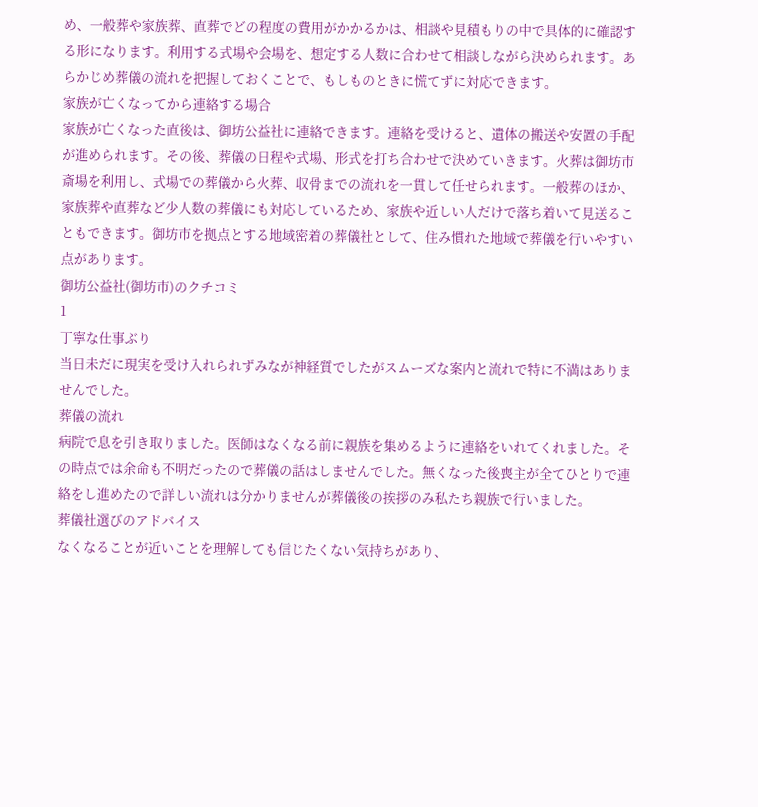め、一般葬や家族葬、直葬でどの程度の費用がかかるかは、相談や見積もりの中で具体的に確認する形になります。利用する式場や会場を、想定する人数に合わせて相談しながら決められます。あらかじめ葬儀の流れを把握しておくことで、もしものときに慌てずに対応できます。
家族が亡くなってから連絡する場合
家族が亡くなった直後は、御坊公益社に連絡できます。連絡を受けると、遺体の搬送や安置の手配が進められます。その後、葬儀の日程や式場、形式を打ち合わせで決めていきます。火葬は御坊市斎場を利用し、式場での葬儀から火葬、収骨までの流れを一貫して任せられます。一般葬のほか、家族葬や直葬など少人数の葬儀にも対応しているため、家族や近しい人だけで落ち着いて見送ることもできます。御坊市を拠点とする地域密着の葬儀社として、住み慣れた地域で葬儀を行いやすい点があります。
御坊公益社(御坊市)のクチコミ
1
丁寧な仕事ぶり
当日未だに現実を受け入れられずみなが神経質でしたがスムーズな案内と流れで特に不満はありませんでした。
葬儀の流れ
病院で息を引き取りました。医師はなくなる前に親族を集めるように連絡をいれてくれました。その時点では余命も不明だったので葬儀の話はしませんでした。無くなった後喪主が全てひとりで連絡をし進めたので詳しい流れは分かりませんが葬儀後の挨拶のみ私たち親族で行いました。
葬儀社選びのアドバイス
なくなることが近いことを理解しても信じたくない気持ちがあり、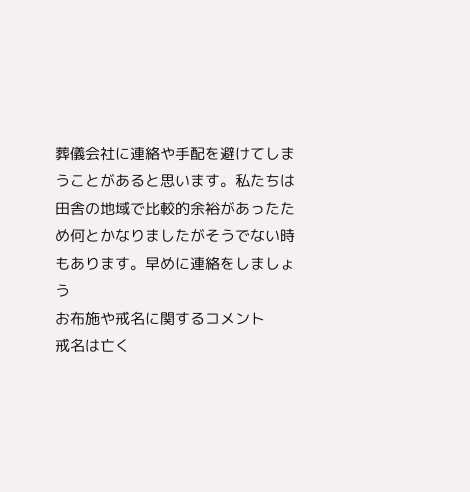葬儀会社に連絡や手配を避けてしまうことがあると思います。私たちは田舎の地域で比較的余裕があったため何とかなりましたがそうでない時もあります。早めに連絡をしましょう
お布施や戒名に関するコメント
戒名は亡く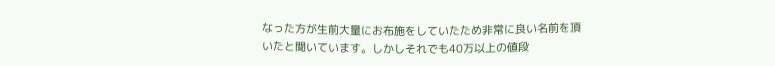なった方が生前大量にお布施をしていたため非常に良い名前を頂いたと聞いています。しかしそれでも40万以上の値段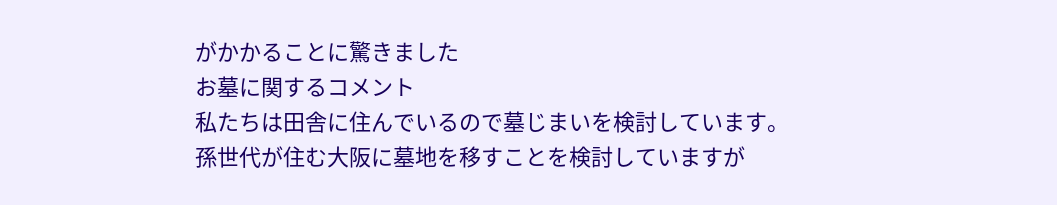がかかることに驚きました
お墓に関するコメント
私たちは田舎に住んでいるので墓じまいを検討しています。孫世代が住む大阪に墓地を移すことを検討していますが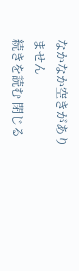なかなか空きがありません
続きを読む 閉じる